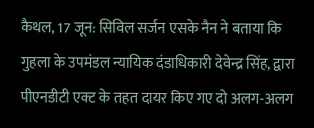कैथल, 17 जून: सिविल सर्जन एसके नैन ने बताया कि गुहला के उपमंडल न्यायिक दंडाधिकारी देवेन्द्र सिंह, द्वारा पीएनडीटी एक्ट के तहत दायर किए गए दो अलग-अलग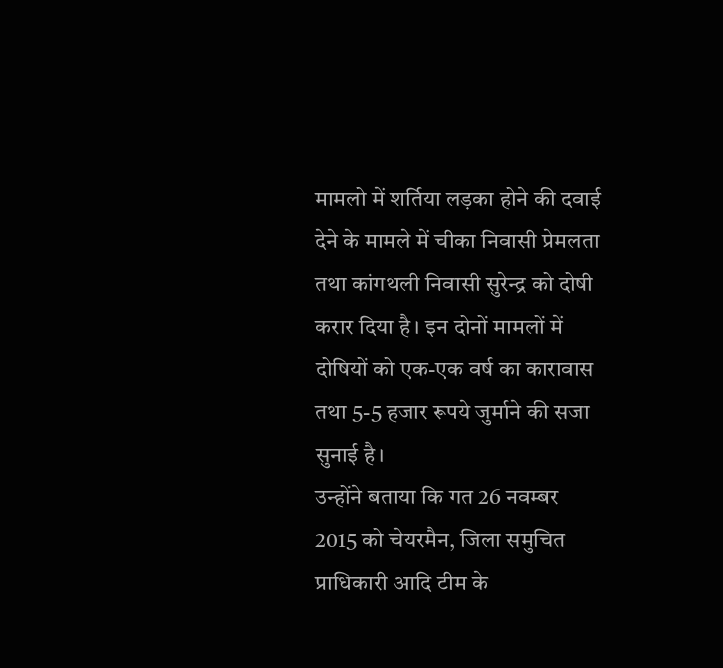मामलो में शर्तिया लड़का होने की दवाई देने के मामले में चीका निवासी प्रेमलता तथा कांगथली निवासी सुरेन्द्र को दोषी करार दिया है। इन दोनों मामलों में दोषियों को एक-एक वर्ष का कारावास तथा 5-5 हजार रूपये जुर्माने की सजा सुनाई है।
उन्होंने बताया कि गत 26 नवम्बर 2015 को चेयरमैन, जिला समुचित प्राधिकारी आदि टीम के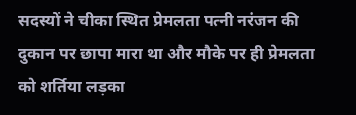सदस्यों ने चीका स्थित प्रेमलता पत्नी नरंजन की दुकान पर छापा मारा था और मौके पर ही प्रेमलता को शर्तिया लड़का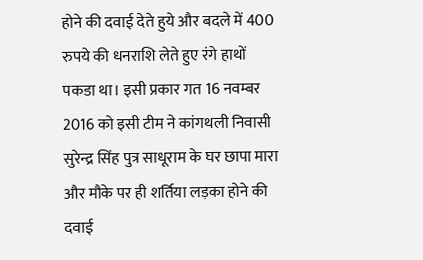होने की दवाई देते हुये और बदले में 400 रुपये की धनराशि लेते हुए रंगे हाथों पकडा था। इसी प्रकार गत 16 नवम्बर 2016 को इसी टीम ने कांगथली निवासी सुरेन्द्र सिंह पुत्र साधूराम के घर छापा मारा और मौके पर ही शर्तिया लड़का होने की दवाई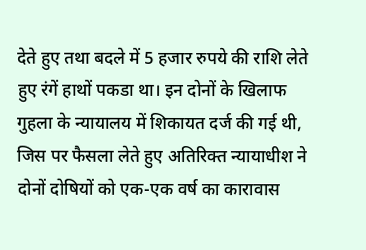देते हुए तथा बदले में 5 हजार रुपये की राशि लेते हुए रंगें हाथों पकडा था। इन दोनों के खिलाफ गुहला के न्यायालय में शिकायत दर्ज की गई थी, जिस पर फैसला लेते हुए अतिरिक्त न्यायाधीश ने दोनों दोषियों को एक-एक वर्ष का कारावास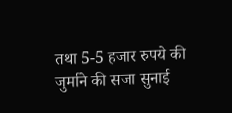तथा 5-5 हजार रुपये की जुर्माने की सजा सुनाई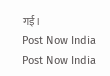गई।
Post Now India Post Now India